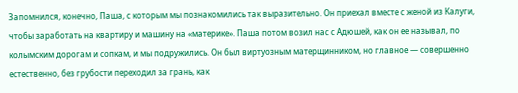Запомнился, конечно, Паша, с которым мы познакомились так выразительно. Он приехал вместе с женой из Калуги, чтобы заработать на квартиру и машину на «материке». Паша потом возил нас с Адюшей, как он ее называл, по колымским дорогам и сопкам, и мы подружились. Он был виртуозным матерщинником, но главное — совершенно естественно, без грубости переходил за грань, как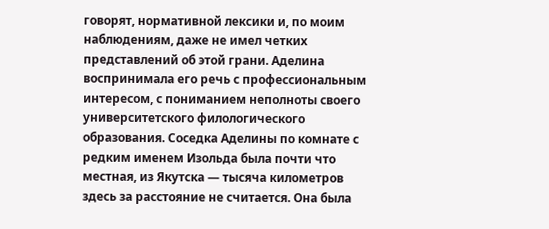говорят, нормативной лексики и, по моим наблюдениям, даже не имел четких представлений об этой грани. Аделина воспринимала его речь с профессиональным интересом, с пониманием неполноты своего университетского филологического образования. Соседка Аделины по комнате с редким именем Изольда была почти что местная, из Якутска — тысяча километров здесь за расстояние не считается. Она была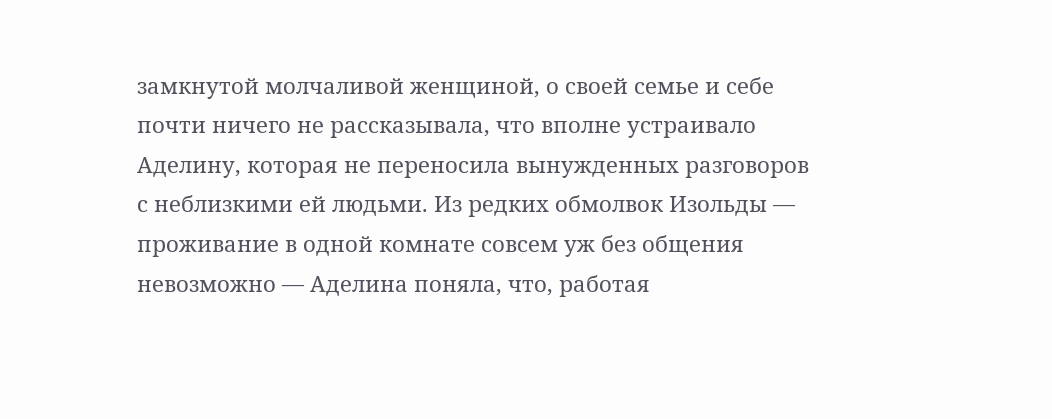замкнутой молчаливой женщиной, о своей семье и себе почти ничего не рассказывала, что вполне устраивало Аделину, которая не переносила вынужденных разговоров с неблизкими ей людьми. Из редких обмолвок Изольды — проживание в одной комнате совсем уж без общения невозможно — Аделина поняла, что, работая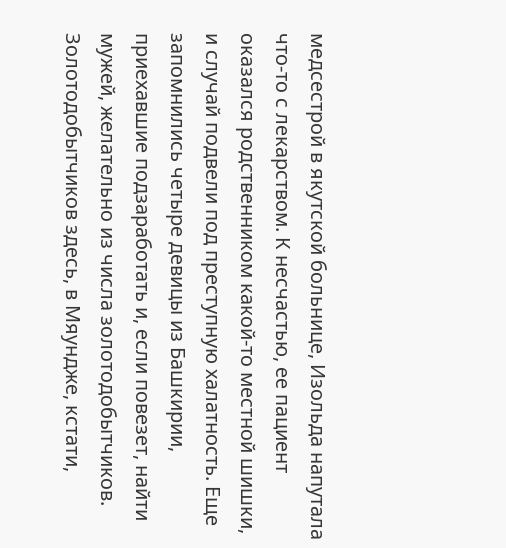медсестрой в якутской больнице, Изольда напутала что-то с лекарством. К несчастью, ее пациент оказался родственником какой-то местной шишки, и случай подвели под преступную халатность. Еще запомнились четыре девицы из Башкирии, приехавшие подзаработать и, если повезет, найти мужей, желательно из числа золотодобытчиков. Золотодобытчиков здесь, в Мяундже, кстати,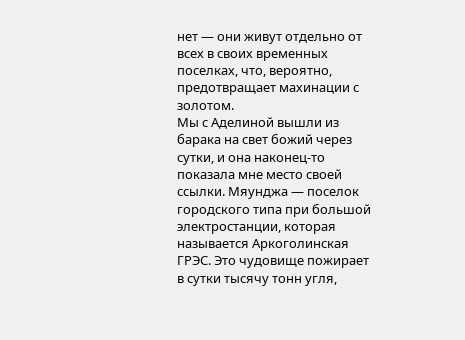нет — они живут отдельно от всех в своих временных поселках, что, вероятно, предотвращает махинации с золотом.
Мы с Аделиной вышли из барака на свет божий через сутки, и она наконец-то показала мне место своей ссылки. Мяунджа — поселок городского типа при большой электростанции, которая называется Аркоголинская ГРЭС. Это чудовище пожирает в сутки тысячу тонн угля,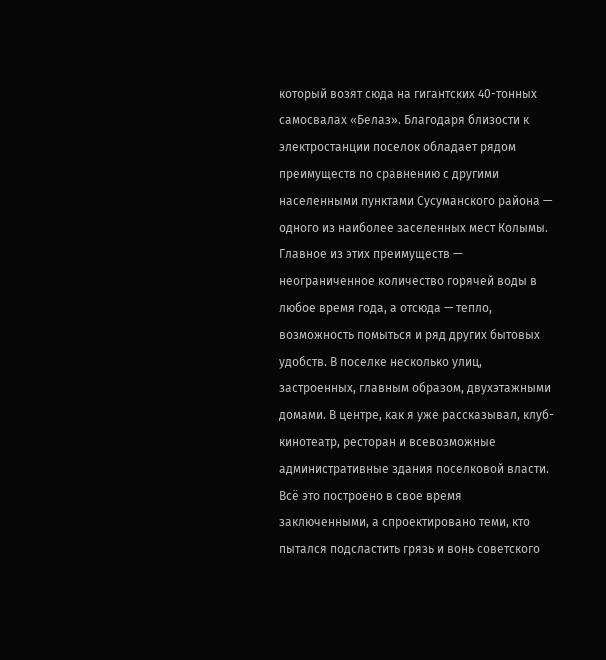который возят сюда на гигантских 40-тонных самосвалах «Белаз». Благодаря близости к электростанции поселок обладает рядом преимуществ по сравнению с другими населенными пунктами Сусуманского района — одного из наиболее заселенных мест Колымы. Главное из этих преимуществ — неограниченное количество горячей воды в любое время года, а отсюда — тепло, возможность помыться и ряд других бытовых удобств. В поселке несколько улиц, застроенных, главным образом, двухэтажными домами. В центре, как я уже рассказывал, клуб-кинотеатр, ресторан и всевозможные административные здания поселковой власти. Всё это построено в свое время заключенными, а спроектировано теми, кто пытался подсластить грязь и вонь советского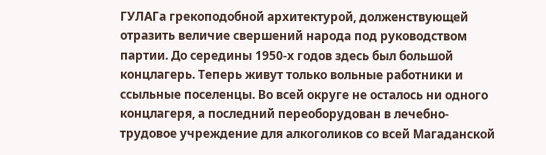ГУЛАГа грекоподобной архитектурой, долженствующей отразить величие свершений народа под руководством партии. До середины 1950-х годов здесь был большой концлагерь. Теперь живут только вольные работники и ссыльные поселенцы. Во всей округе не осталось ни одного концлагеря, а последний переоборудован в лечебно-трудовое учреждение для алкоголиков со всей Магаданской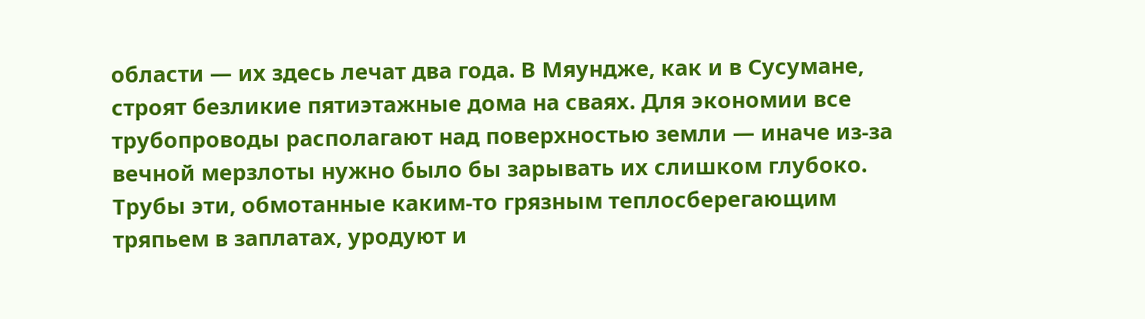области — их здесь лечат два года. В Мяундже, как и в Сусумане, строят безликие пятиэтажные дома на сваях. Для экономии все трубопроводы располагают над поверхностью земли — иначе из-за вечной мерзлоты нужно было бы зарывать их слишком глубоко. Трубы эти, обмотанные каким-то грязным теплосберегающим тряпьем в заплатах, уродуют и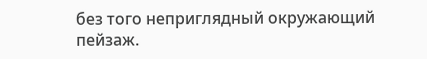без того неприглядный окружающий пейзаж.